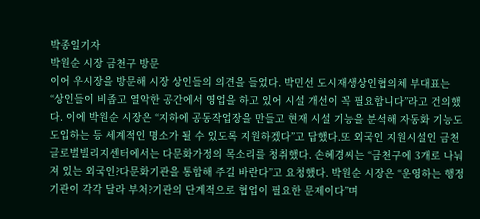박종일기자
박원순 시장 금천구 방문
이어 우시장을 방문해 시장 상인들의 의견을 들었다. 박민선 도시재생상인협의체 부대표는 “상인들이 비좁고 열악한 공간에서 영업을 하고 있어 시설 개선이 꼭 필요합니다”라고 건의했다. 이에 박원순 시장은 “지하에 공동작업장을 만들고 현재 시설 기능을 분석해 자동화 기능도 도입하는 등 세계적인 명소가 될 수 있도록 지원하겠다”고 답했다.또 외국인 지원시설인 금천 글로벌빌리지센터에서는 다문화가정의 목소리를 청취했다. 손혜경씨는 “금천구에 3개로 나눠져 있는 외국인?다문화기관을 통합해 주길 바란다”고 요청했다. 박원순 시장은 “운영하는 행정기관이 각각 달라 부처?기관의 단계적으로 협업이 필요한 문제이다”며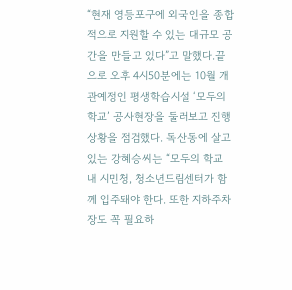“현재 영등포구에 외국인을 종합적으로 지원할 수 있는 대규모 공간을 만들고 있다”고 말했다.끝으로 오후 4시50분에는 10월 개관예정인 평생학습시설 ‘모두의 학교’ 공사현장을 둘러보고 진행상황을 점검했다. 독산동에 살고 있는 강혜승씨는 “모두의 학교 내 시민청, 청소년드림센터가 함께 입주돼야 한다. 또한 지하주차장도 꼭 필요하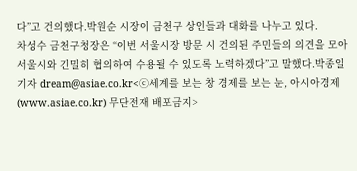다”고 건의했다.박원순 시장이 금천구 상인들과 대화를 나누고 있다.
차성수 금천구청장은 “이번 서울시장 방문 시 건의된 주민들의 의견을 모아 서울시와 긴밀히 협의하여 수용될 수 있도록 노력하겠다”고 말했다.박종일 기자 dream@asiae.co.kr<ⓒ세계를 보는 창 경제를 보는 눈, 아시아경제(www.asiae.co.kr) 무단전재 배포금지>